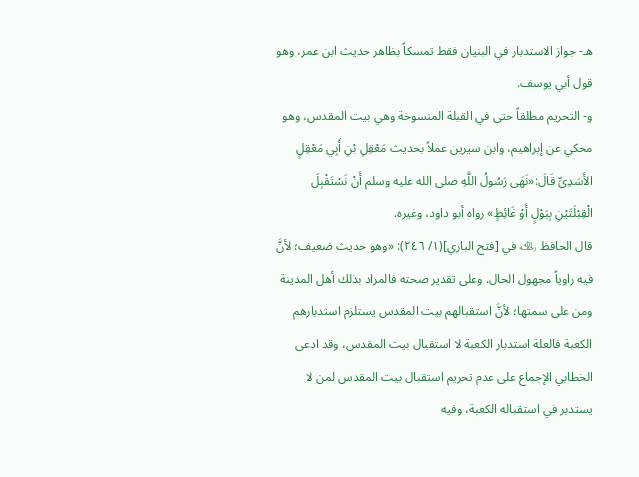هـ- جواز الاستدبار في البنيان فقط تمسكاً بظاهر حديث ابن عمر، وهو قول أبي يوسف.
و- التحريم مطلقاً حتى في القبلة المنسوخة وهي بيت المقدس، وهو محكي عن إبراهيم، وابن سيرين عملاً بحديث مَعْقِلِ بْنِ أَبِي مَعْقِلٍ الأَسَدِىِّ قَالَ:«نَهَى رَسُولُ اللَّهِ صلى الله عليه وسلم أَنْ نَسْتَقْبِلَ الْقِبْلَتَيْنِ بِبَوْلٍ أَوْ غَائِطٍ» رواه أبو داود، وغيره.
قال الحافظ ﵀ في [فتح الباري](١/ ٢٤٦): «وهو حديث ضعيف؛ لأنَّ فيه راوياً مجهول الحال. وعلى تقدير صحته فالمراد بذلك أهل المدينة ومن على سمتها؛ لأنَّ استقبالهم بيت المقدس يستلزم استدبارهم الكعبة فالعلة استدبار الكعبة لا استقبال بيت المقدس، وقد ادعى الخطابي الإجماع على عدم تحريم استقبال بيت المقدس لمن لا يستدبر في استقباله الكعبة، وفيه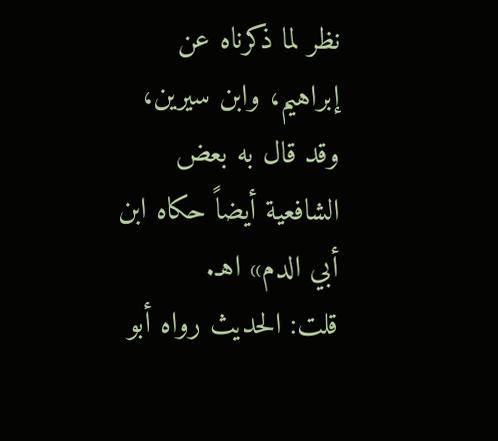نظر لما ذكرناه عن إبراهيم، وابن سيرين، وقد قال به بعض الشافعية أيضاً حكاه ابن أبي الدم» اهـ.
قلت: الحديث رواه أبو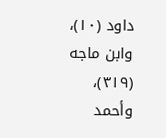داود (١٠)، وابن ماجه (٣١٩)، وأحمد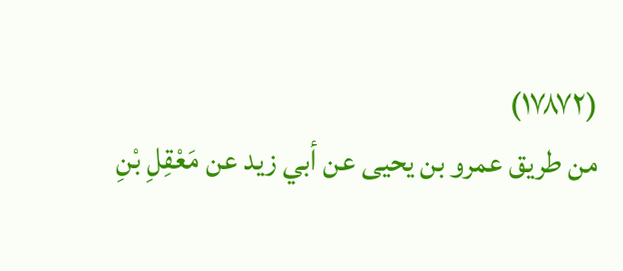(١٧٨٧٢)
من طريق عمرو بن يحيى عن أبي زيد عن مَعْقِلِ بْنِ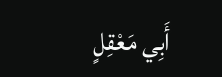أَبِي مَعْقِلٍ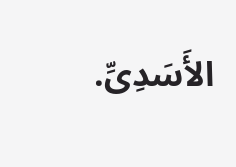الأَسَدِىِّ.